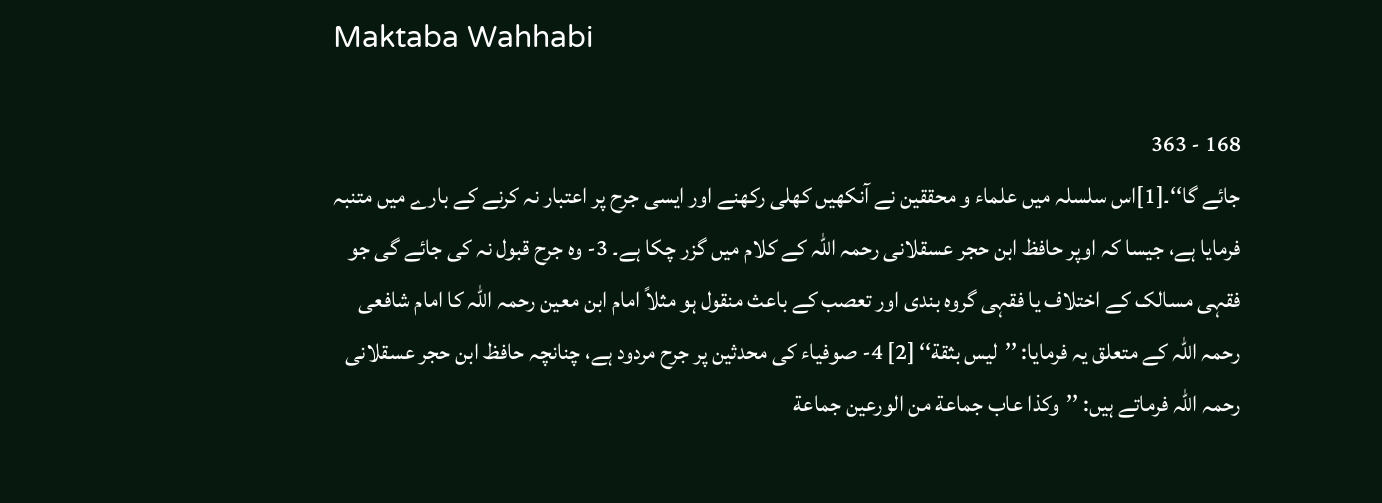Maktaba Wahhabi

168 - 363
جائے گا‘‘۔[1]اس سلسلہ میں علماء و محققین نے آنکھیں کھلی رکھنے اور ایسی جرح پر اعتبار نہ کرنے کے بارے میں متنبہ فرمایا ہے، جیسا کہ اوپر حافظ ابن حجر عسقلانی رحمہ اللہ کے کلام میں گزر چکا ہے۔ 3- وہ جرح قبول نہ کی جائے گی جو فقہی مسالک کے اختلاف یا فقہی گروہ بندی اور تعصب کے باعث منقول ہو مثلاً امام ابن معین رحمہ اللہ کا امام شافعی رحمہ اللہ کے متعلق یہ فرمایا: ’’ليس بثقة‘‘ [2] 4- صوفیاء کی محدثین پر جرح مردود ہے، چنانچہ حافظ ابن حجر عسقلانی رحمہ اللہ فرماتے ہیں: ’’وكذا عاب جماعة من الورعين جماعة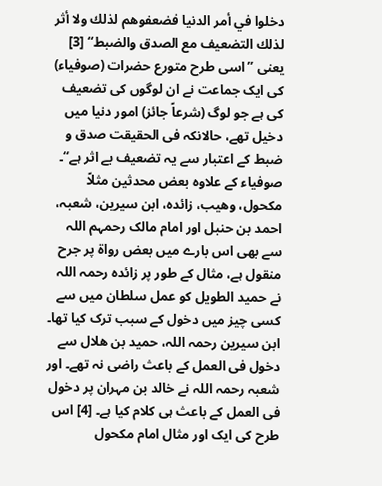دخلوا في أمر الدنيا فضعفوهم لذلك ولا أثر لذلك التضعيف مع الصدق والضبط‘‘ [3] یعنی ’’اسی طرح متورع حضرات (صوفیاء) کی ایک جماعت نے ان لوگوں کی تضعیف کی ہے جو لوگ (شرعاً جائز) امور دنیا میں دخیل تھے، حالانکہ فی الحقیقت صدق و ضبط کے اعتبار سے یہ تضعیف بے اثر ہے‘‘۔ صوفیاء کے علاوہ بعض محدثین مثلاً مکحول، وھیب، زائدہ، ابن سیرین، شعبہ، احمد بن حنبل اور امام مالک رحمہم اللہ سے بھی اس بارے میں بعض رواۃ پر جرح منقول ہے، مثال کے طور پر زائدہ رحمہ اللہ نے حمید الطویل کو عمل سلطان میں سے کسی چیز میں دخول کے سبب ترک کیا تھا۔ ابن سیرین رحمہ اللہ، حمید بن ھلال سے دخول فی العمل کے باعث راضی نہ تھے۔ اور شعبہ رحمہ اللہ نے خالد بن مہران پر دخول فی العمل کے باعث ہی کلام کیا ہے۔ [4] اس طرح کی ایک اور مثال امام مکحول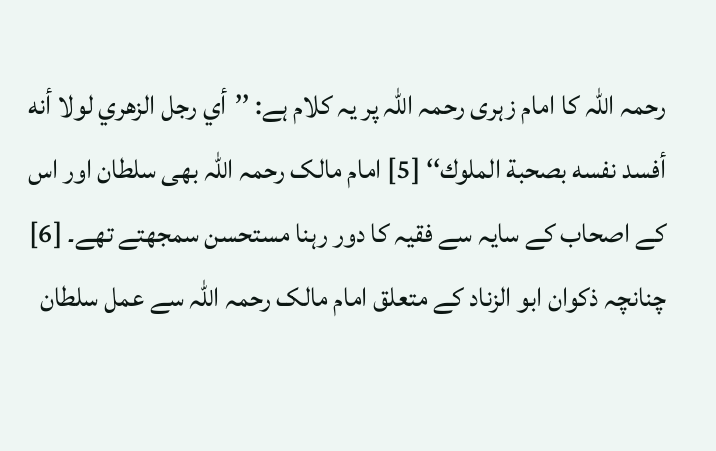رحمہ اللہ کا امام زہری رحمہ اللہ پر یہ کلام ہے: ’’أي رجل الزهري لولا أنه أفسد نفسه بصحبة الملوك‘‘ [5] امام مالک رحمہ اللہ بھی سلطان اور اس کے اصحاب کے سایہ سے فقیہ کا دور رہنا مستحسن سمجھتے تھے۔ [6] چنانچہ ذکوان ابو الزناد کے متعلق امام مالک رحمہ اللہ سے عمل سلطان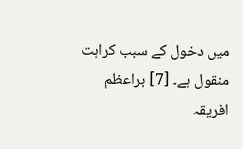میں دخول کے سبب کراہت منقول ہے۔ [7] براعظم افریقہ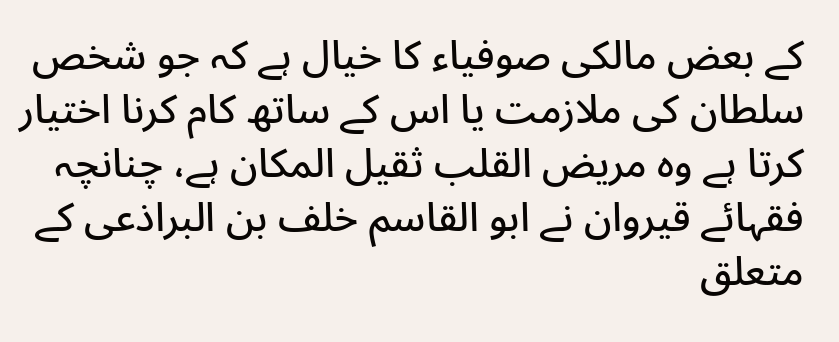کے بعض مالکی صوفیاء کا خیال ہے کہ جو شخص سلطان کی ملازمت یا اس کے ساتھ کام کرنا اختیار کرتا ہے وہ مریض القلب ثقیل المکان ہے، چنانچہ فقہائے قیروان نے ابو القاسم خلف بن البراذعی کے متعلق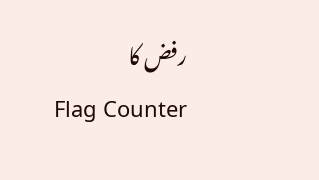رفض کا
Flag Counter